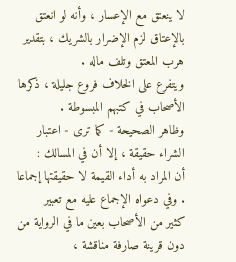لا ينعتق مع الإعسار ، وأنه لو انعتق بالإعتاق لزم الإضرار بالشريك ، بتقدير
هرب المعتق وتلف ماله .
ويتفرع على الخلاف فروع جليلة ، ذكرها الأصحاب في كتبهم المبسوطة .
وظاهر الصحيحة - كما ترى - اعتبار الشراء حقيقة ، إلا أن في المسالك :
أن المراد به أداء القيمة لا حقيقتها إجماعا . وفي دعواه الإجماع عليه مع تعبير
كثير من الأصحاب بعين ما في الرواية من دون قرينة صارفة مناقشة ،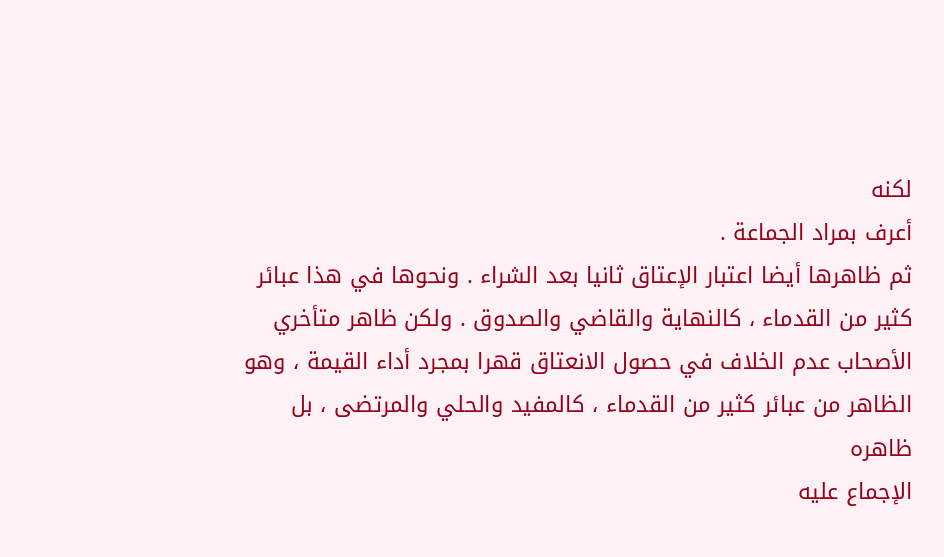لكنه
أعرف بمراد الجماعة .
ثم ظاهرها أيضا اعتبار الإعتاق ثانيا بعد الشراء . ونحوها في هذا عبائر
كثير من القدماء ، كالنهاية والقاضي والصدوق . ولكن ظاهر متأخري
الأصحاب عدم الخلاف في حصول الانعتاق قهرا بمجرد أداء القيمة ، وهو
الظاهر من عبائر كثير من القدماء ، كالمفيد والحلي والمرتضى ، بل ظاهره
الإجماع عليه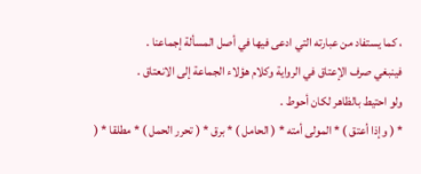، كما يستفاد من عبارته التي ادعى فيها في أصل المسألة إجماعنا .
فينبغي صرف الإعتاق في الرواية وكلام هؤلاء الجماعة إلى الانعتاق .
ولو احتيط بالظاهر لكان أحوط .
* ( وإذا أعتق ) * المولى أمته * ( الحامل ) * برق * ( تحرر الحمل ) * مطلقا * (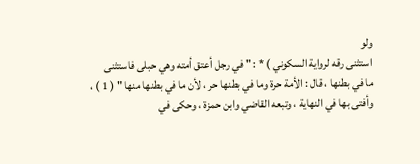ولو
استثنى رقه لرواية السكوني ) * : " في رجل أعتق أمته وهي حبلى فاستثنى
ما في بطنها ، قال : الأمة حرة وما في بطنها حر ، لأن ما في بطنها منها " ( 1 ) ،
وأفتى بها في النهاية ، وتبعه القاضي وابن حمزة ، وحكى في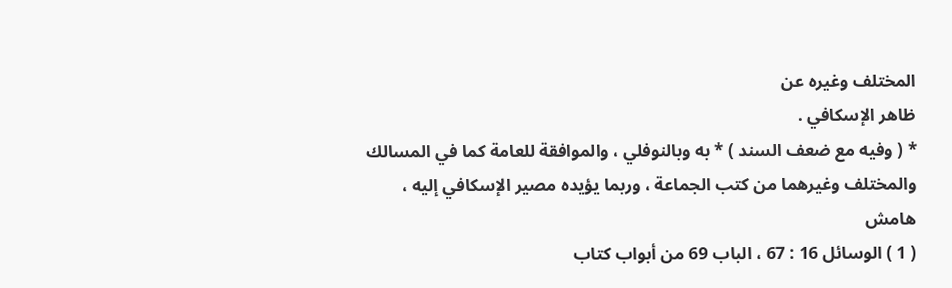المختلف وغيره عن
ظاهر الإسكافي .
* ( وفيه مع ضعف السند ) * به وبالنوفلي ، والموافقة للعامة كما في المسالك
والمختلف وغيرهما من كتب الجماعة ، وربما يؤيده مصير الإسكافي إليه ،
هامش
( 1 ) الوسائل 16 : 67 ، الباب 69 من أبواب كتاب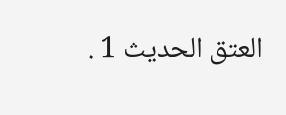العتق الحديث 1 .